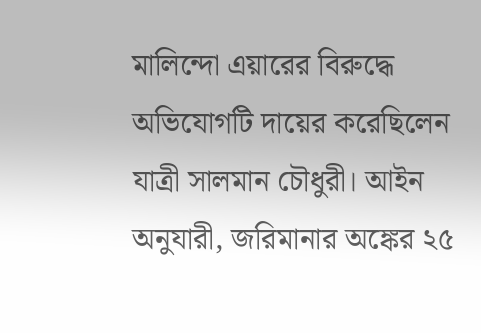মালিন্দো এয়ারের বিরুদ্ধে অভিযোগটি দায়ের করেছিলেন যাত্রী সালমান চৌধুরী। আইন অনুযারী, জরিমানার অঙ্কের ২৫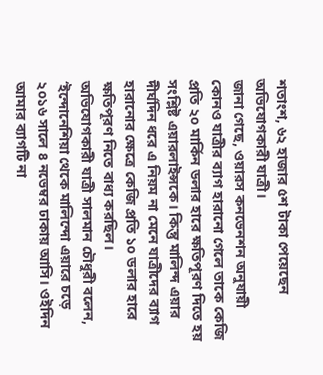শতাংশ, ৬২ হাজার ৫শ টাকা পেয়েছেন অভিযোগকারী যাত্রী।
জানা গেছে, ওয়ারস কনভেনশন অনুযায়ী কোনও যাত্রীর ব্যাগ হারানো গেলে তাকে কেজি প্রতি ২০ মার্কিন ডলার হারে ক্ষতিপূরণ দিতে হয় সংশ্লিষ্ট এয়ারলাইন্সকে। কিন্তু মালিন্দ এয়ার দীর্ঘদিন ধরে এ নিয়ম না মেনে যাত্রীদের ব্যাগ হারানোর ক্ষেত্রে কেজি প্রতি ১০ ডলার হারে ক্ষতিপূরণ নিতে বাধ্য করছিল।
অভিযোগকারী যাত্রী সালমান চৌধুরী বলেন, ‘ইন্দোনেশিয়া থেকে মালিন্দো এয়ারে চড়ে ২০১৬ সালে ৪ নভেম্বর ঢাকায় আসি। ওইদিন আমার ব্যাগটি না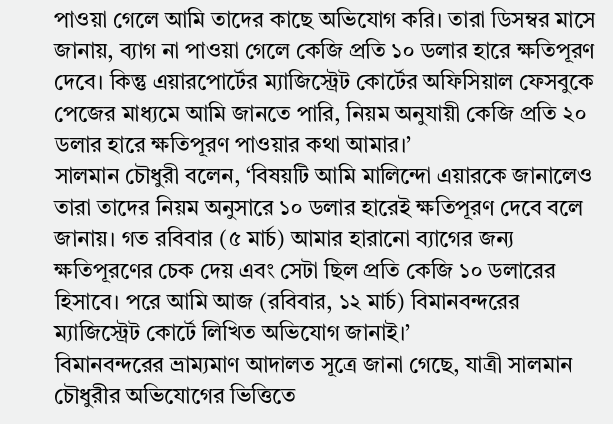পাওয়া গেলে আমি তাদের কাছে অভিযোগ করি। তারা ডিসম্বর মাসে জানায়, ব্যাগ না পাওয়া গেলে কেজি প্রতি ১০ ডলার হারে ক্ষতিপূরণ দেবে। কিন্তু এয়ারপোর্টের ম্যাজিস্ট্রেট কোর্টের অফিসিয়াল ফেসবুকে পেজের মাধ্যমে আমি জানতে পারি, নিয়ম অনুযায়ী কেজি প্রতি ২০ ডলার হারে ক্ষতিপূরণ পাওয়ার কথা আমার।’
সালমান চৌধুরী বলেন, ‘বিষয়টি আমি মালিন্দো এয়ারকে জানালেও তারা তাদের নিয়ম অনুসারে ১০ ডলার হারেই ক্ষতিপূরণ দেবে বলে জানায়। গত রবিবার (৫ মার্চ) আমার হারানো ব্যাগের জন্য ক্ষতিপূরণের চেক দেয় এবং সেটা ছিল প্রতি কেজি ১০ ডলারের হিসাবে। পরে আমি আজ (রবিবার, ১২ মার্চ) বিমানবন্দরের ম্যাজিস্ট্রেট কোর্টে লিখিত অভিযোগ জানাই।’
বিমানবন্দরের ভ্রাম্যমাণ আদালত সূত্রে জানা গেছে, যাত্রী সালমান চৌধুরীর অভিযোগের ভিত্তিতে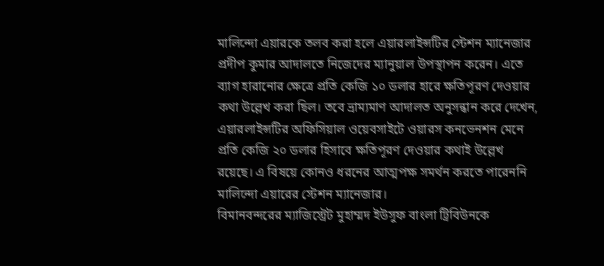মালিন্দো এয়ারকে তলব করা হলে এয়ারলাইন্সটির স্টেশন ম্যানেজার প্রদীপ কুমার আদালতে নিজেদের ম্যানুয়াল উপস্থাপন করেন। এতে ব্যাগ হারানোর ক্ষেত্রে প্রতি কেজি ১০ ডলার হারে ক্ষতিপূরণ দেওয়ার কথা উল্লেখ করা ছিল। তবে ভ্রাম্যমাণ আদালত অনুসন্ধান করে দেখেন, এয়ারলাইন্সটির অফিসিয়াল ওয়েবসাইটে ওয়ারস কনভেনশন মেনে প্রতি কেজি ২০ ডলার হিসাবে ক্ষতিপূরণ দেওয়ার কথাই উল্লেখ রয়েছে। এ বিষয়ে কোনও ধরনের আত্মপক্ষ সমর্থন করতে পারেননি মালিন্দো এয়ারের স্টেশন ম্যানেজার।
বিমানবন্দরের ম্যাজিস্ট্রেট মুহাম্মদ ইউসুফ বাংলা ট্রিবিউনকে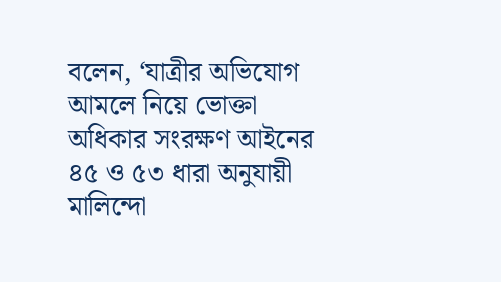বলেন, ‘যাত্রীর অভিযোগ আমলে নিয়ে ভোক্তা অধিকার সংরক্ষণ আইনের ৪৫ ও ৫৩ ধারা অনুযায়ী মালিন্দো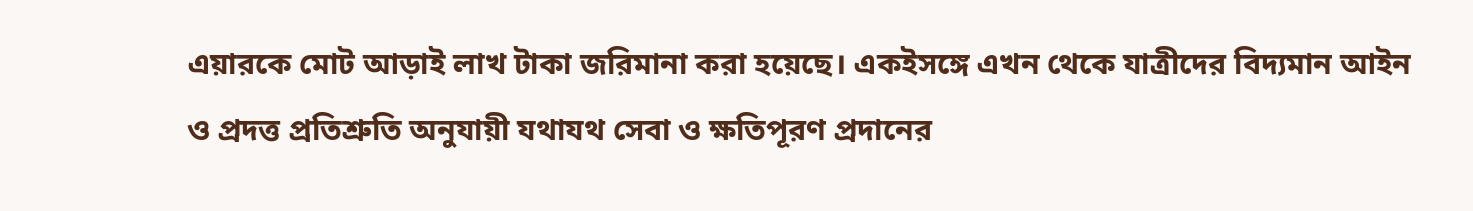এয়ারকে মোট আড়াই লাখ টাকা জরিমানা করা হয়েছে। একইসঙ্গে এখন থেকে যাত্রীদের বিদ্যমান আইন ও প্রদত্ত প্রতিশ্রুতি অনুযায়ী যথাযথ সেবা ও ক্ষতিপূরণ প্রদানের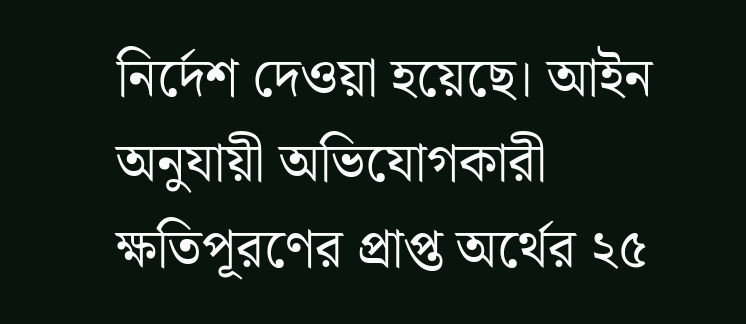নির্দেশ দেওয়া হয়েছে। আইন অনুযায়ী অভিযোগকারী ক্ষতিপূরণের প্রাপ্ত অর্থের ২৫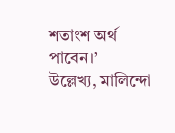শতাংশ অর্থ পাবেন।’
উল্লেখ্য, মালিন্দো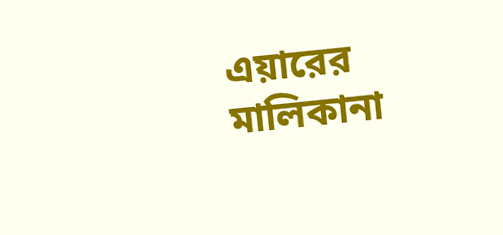এয়ারের মালিকানা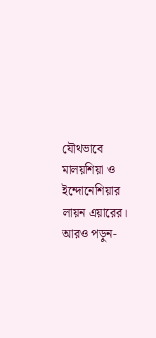যৌথভাবে মালয়শিয়া ও ইন্দোনেশিয়ার লায়ন এয়ারের।
আরও পড়ুন-